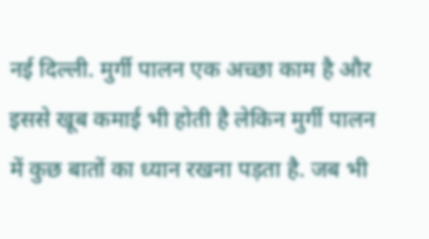नई दिल्ली. मुर्गी पालन एक अच्छा काम है और इससे खूब कमाई भी होती है लेकिन मुर्गी पालन में कुछ बातों का ध्यान रखना पड़ता है. जब भी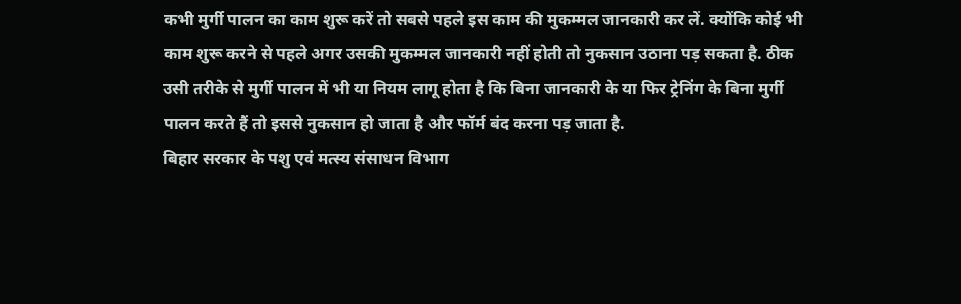कभी मुर्गी पालन का काम शुरू करें तो सबसे पहले इस काम की मुकम्मल जानकारी कर लें. क्योंकि कोई भी काम शुरू करने से पहले अगर उसकी मुकम्मल जानकारी नहीं होती तो नुकसान उठाना पड़ सकता है. ठीक उसी तरीके से मुर्गी पालन में भी या नियम लागू होता है कि बिना जानकारी के या फिर ट्रेनिंग के बिना मुर्गी पालन करते हैं तो इससे नुकसान हो जाता है और फॉर्म बंद करना पड़ जाता है.
बिहार सरकार के पशु एवं मत्स्य संसाधन विभाग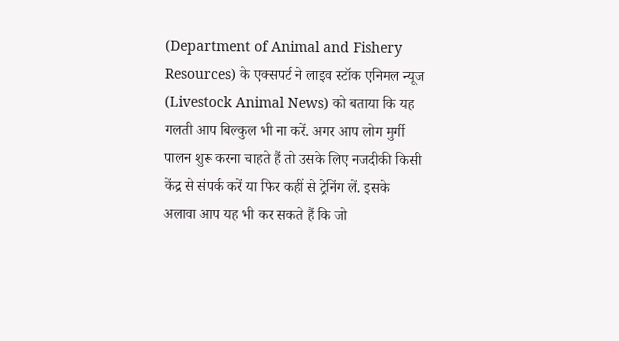(Department of Animal and Fishery Resources) के एक्सपर्ट ने लाइव स्टॉक एनिमल न्यूज (Livestock Animal News) को बताया कि यह गलती आप बिल्कुल भी ना करें. अगर आप लोग मुर्गी पालन शुरू करना चाहते हैं तो उसके लिए नजदीकी किसी केंद्र से संपर्क करें या फिर कहीं से ट्रेनिंग लें. इसके अलावा आप यह भी कर सकते हैं कि जो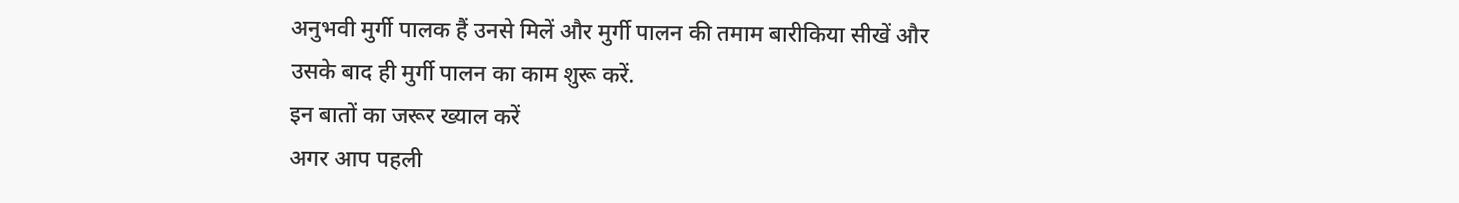अनुभवी मुर्गी पालक हैं उनसे मिलें और मुर्गी पालन की तमाम बारीकिया सीखें और उसके बाद ही मुर्गी पालन का काम शुरू करें.
इन बातों का जरूर ख्याल करें
अगर आप पहली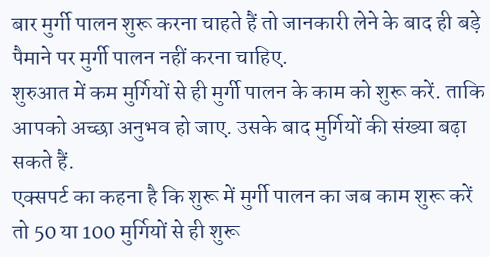बार मुर्गी पालन शुरू करना चाहते हैं तो जानकारी लेने के बाद ही बड़े पैमाने पर मुर्गी पालन नहीं करना चाहिए.
शुरुआत में कम मुर्गियों से ही मुर्गी पालन के काम को शुरू करें. ताकि आपको अच्छा अनुभव हो जाए. उसके बाद मुर्गियों की संख्या बढ़ा सकते हैं.
एक्सपर्ट का कहना है कि शुरू में मुर्गी पालन का जब काम शुरू करें तो 50 या 100 मुर्गियों से ही शुरू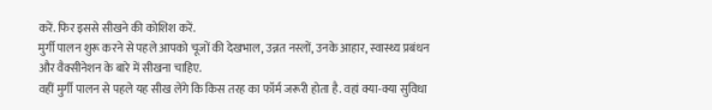करें. फिर इससे सीखने की कोशिश करें.
मुर्गी पालन शुरू करने से पहले आपको चूजों की देखभाल, उन्नत नस्लों, उनके आहार, स्वास्थ्य प्रबंधन और वैक्सीनेशन के बारे में सीखना चाहिए.
वहीं मुर्गी पालन से पहले यह सीख लेंगे कि किस तरह का फॉर्म जरूरी होता है. वहां क्या-क्या सुविधा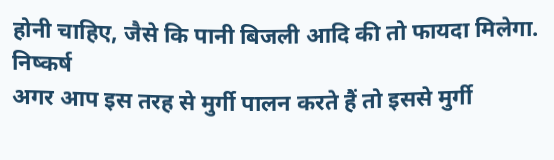होनी चाहिए, जैसे कि पानी बिजली आदि की तो फायदा मिलेगा.
निष्कर्ष
अगर आप इस तरह से मुर्गी पालन करते हैं तो इससे मुर्गी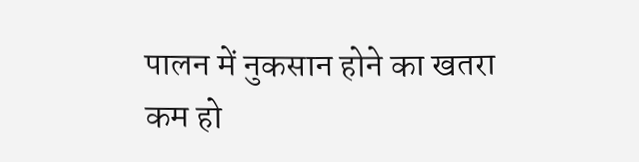पालन में नुकसान होने का खतरा कम हो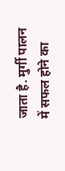जाता है. मुर्गी पालन में सफल होने का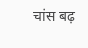चांस बढ़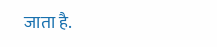जाता है.